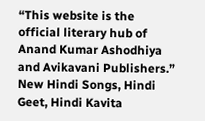“This website is the official literary hub of Anand Kumar Ashodhiya and Avikavani Publishers.” New Hindi Songs, Hindi Geet, Hindi Kavita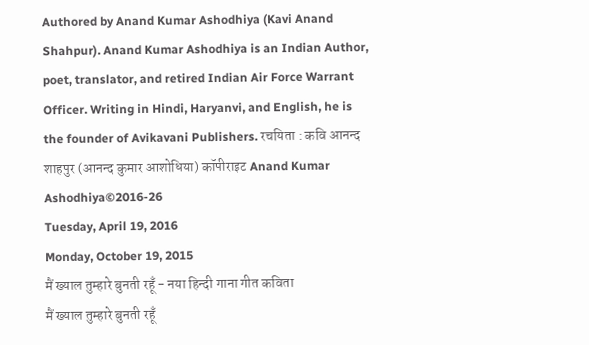Authored by Anand Kumar Ashodhiya (Kavi Anand Shahpur). Anand Kumar Ashodhiya is an Indian Author, poet, translator, and retired Indian Air Force Warrant Officer. Writing in Hindi, Haryanvi, and English, he is the founder of Avikavani Publishers. रचयिता : कवि आनन्द शाहपुर (आनन्द कुमार आशोधिया) कॉपीराइट Anand Kumar Ashodhiya©2016-26
Tuesday, April 19, 2016
Monday, October 19, 2015
मैं ख्याल तुम्हारे बुनती रहूँ - नया हिन्दी गाना गीत कविता
मैं ख्याल तुम्हारे बुनती रहूँ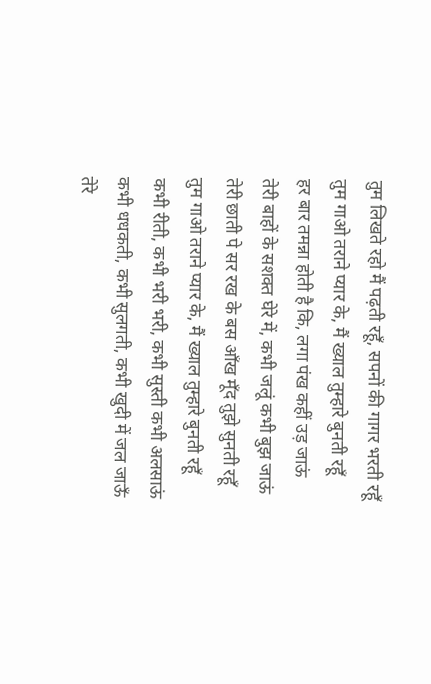तुम लिखते रहो मैं पढ़ती रहूँ, सपनों की गागर भरती रहूँ
तुम गाओ तराने प्यार के, मैं ख्याल तुम्हारे बुनती रहूँ
हर बार तमन्ना होती है कि, लगा पंख कहीं उड़ जाऊं
तेरी बाहों के सशक्त घेरे में, कभी जलूं कभी बुझ जाऊं
तेरी छाती पे सर रख के बस आँख मूँद तुझे सुनती रहूँ
तुम गाओ तराने प्यार के, मैं ख्याल तुम्हारे बुनती रहूँ
कभी रीती, कभी भरी भरी, कभी सुस्ती कभी अलसाऊं
कभी धधकती, कभी सुलगती, कभी खुदी में जल जाऊँ
तेरे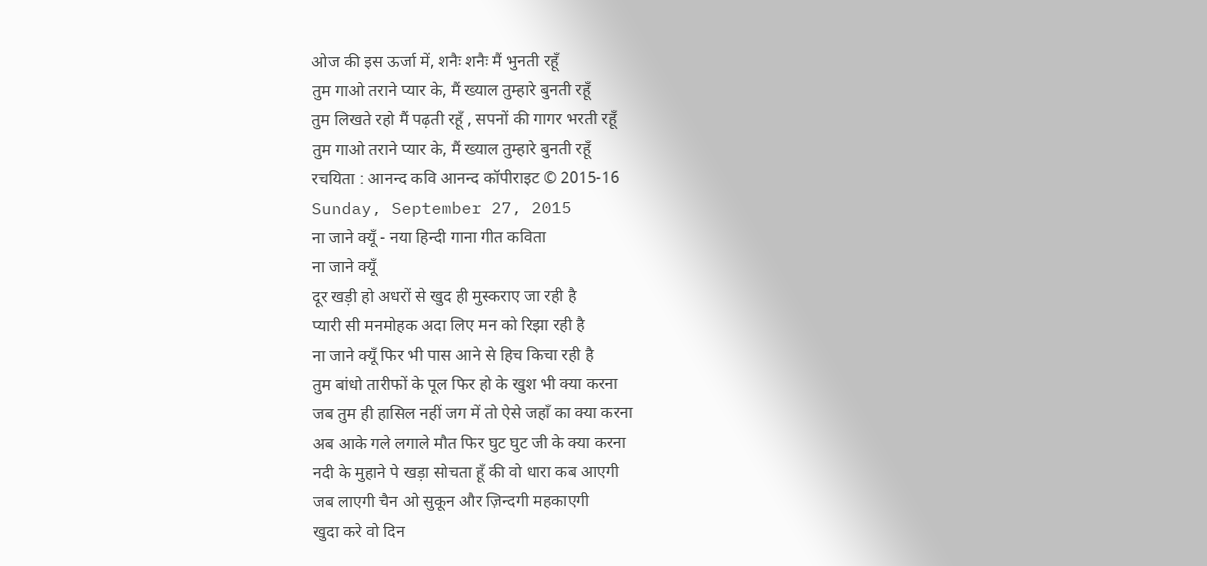ओज की इस ऊर्जा में, शनैः शनैः मैं भुनती रहूँ
तुम गाओ तराने प्यार के, मैं ख्याल तुम्हारे बुनती रहूँ
तुम लिखते रहो मैं पढ़ती रहूँ , सपनों की गागर भरती रहूँ
तुम गाओ तराने प्यार के, मैं ख्याल तुम्हारे बुनती रहूँ
रचयिता : आनन्द कवि आनन्द कॉपीराइट © 2015-16
Sunday, September 27, 2015
ना जाने क्यूँ - नया हिन्दी गाना गीत कविता
ना जाने क्यूँ
दूर खड़ी हो अधरों से खुद ही मुस्कराए जा रही है
प्यारी सी मनमोहक अदा लिए मन को रिझा रही है
ना जाने क्यूँ फिर भी पास आने से हिच किचा रही है
तुम बांधो तारीफों के पूल फिर हो के खुश भी क्या करना
जब तुम ही हासिल नहीं जग में तो ऐसे जहाँ का क्या करना
अब आके गले लगाले मौत फिर घुट घुट जी के क्या करना
नदी के मुहाने पे खड़ा सोचता हूँ की वो धारा कब आएगी
जब लाएगी चैन ओ सुकून और ज़िन्दगी महकाएगी
खुदा करे वो दिन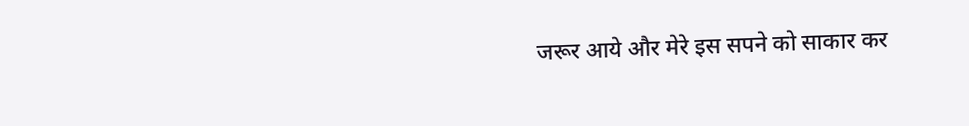जरूर आये और मेरे इस सपने को साकार कर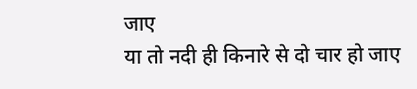जाए
या तो नदी ही किनारे से दो चार हो जाए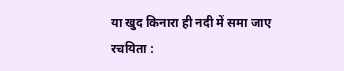या खुद किनारा ही नदी में समा जाए
रचयिता :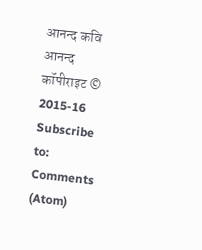आनन्द कवि आनन्द कॉपीराइट © 2015-16
Subscribe to:
Comments (Atom)